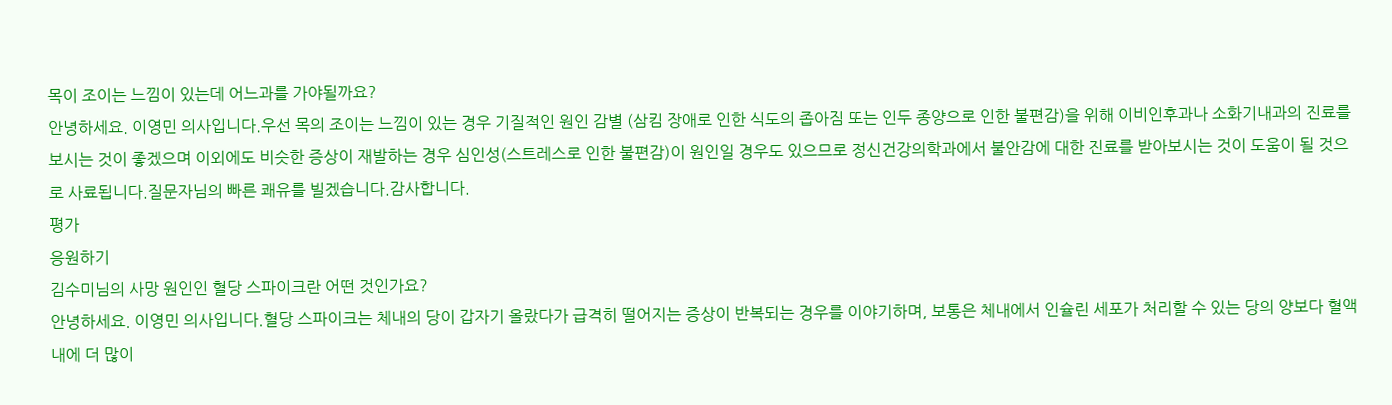목이 조이는 느낌이 있는데 어느과를 가야될까요?
안녕하세요. 이영민 의사입니다.우선 목의 조이는 느낌이 있는 경우 기질적인 원인 감별 (삼킴 장애로 인한 식도의 좁아짐 또는 인두 종양으로 인한 불편감)을 위해 이비인후과나 소화기내과의 진료를 보시는 것이 좋겠으며 이외에도 비슷한 증상이 재발하는 경우 심인성(스트레스로 인한 불편감)이 원인일 경우도 있으므로 정신건강의학과에서 불안감에 대한 진료를 받아보시는 것이 도움이 될 것으로 사료됩니다.질문자님의 빠른 쾌유를 빌겠습니다.감사합니다.
평가
응원하기
김수미님의 사망 원인인 혈당 스파이크란 어떤 것인가요?
안녕하세요. 이영민 의사입니다.혈당 스파이크는 체내의 당이 갑자기 올랐다가 급격히 떨어지는 증상이 반복되는 경우를 이야기하며, 보통은 체내에서 인슐린 세포가 처리할 수 있는 당의 양보다 혈액 내에 더 많이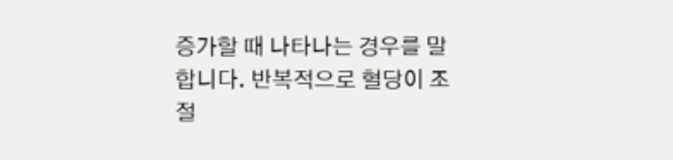증가할 때 나타나는 경우를 말합니다. 반복적으로 혈당이 조절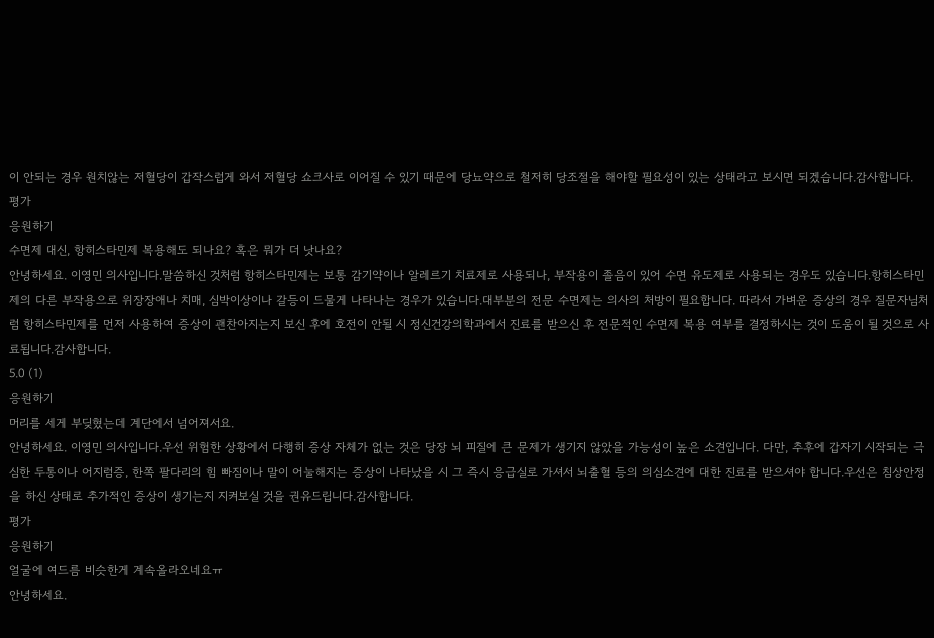이 안되는 경우 원치않는 저혈당이 갑작스럽게 와서 저혈당 쇼크사로 이어질 수 있기 때문에 당뇨약으로 철저히 당조절을 해야할 필요성이 있는 상태라고 보시면 되겠습니다.감사합니다.
평가
응원하기
수면제 대신, 항히스타민제 복용해도 되나요? 혹은 뭐가 더 낫나요?
안녕하세요. 이영민 의사입니다.말씀하신 것처럼 항히스타민제는 보통 감기약이나 알레르기 치료제로 사용되나, 부작용이 졸음이 있어 수면 유도제로 사용되는 경우도 있습니다.항히스타민제의 다른 부작용으로 위장장애나 치매, 심박이상이나 갈등이 드물게 나타나는 경우가 있습니다.대부분의 전문 수면제는 의사의 처방이 필요합니다. 따라서 가벼운 증상의 경우 질문자님처럼 항히스타민제를 먼저 사용하여 증상이 괜찬아지는지 보신 후에 호전이 안될 시 정신건강의학과에서 진료를 받으신 후 전문적인 수면제 복용 여부를 결정하시는 것이 도움이 될 것으로 사료됩니다.감사합니다.
5.0 (1)
응원하기
머리를 세게 부딪혔는데 계단에서 넘어져서요.
안녕하세요. 이영민 의사입니다.우선 위험한 상황에서 다행히 증상 자체가 없는 것은 당장 뇌 피질에 큰 문제가 생기지 않았을 가능성이 높은 소견입니다. 다만, 추후에 갑자기 시작되는 극심한 두통이나 어지럼증, 한쪽 팔다리의 힘 빠짐이나 말이 어눌해지는 증상이 나타났을 시 그 즉시 응급실로 가셔서 뇌출혈 등의 의심소견에 대한 진료를 받으셔야 합니다.우선은 침상안정을 하신 상태로 추가적인 증상이 생기는지 지켜보실 것을 권유드립니다.감사합니다.
평가
응원하기
얼굴에 여드름 비슷한게 계속올라오네요ㅠ
안녕하세요.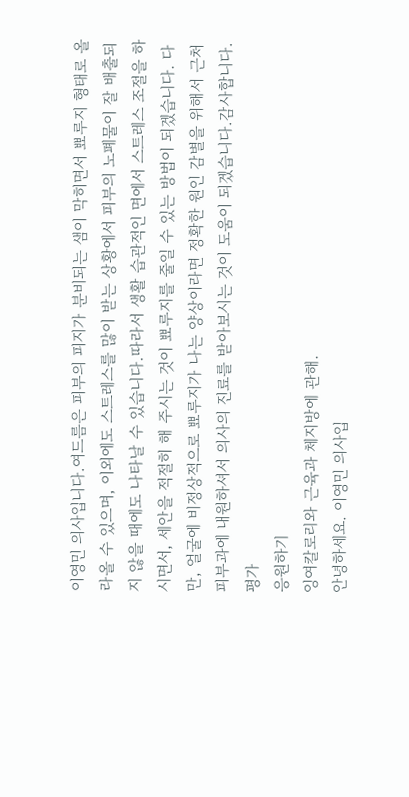이영민 의사입니다.여드름은 피부의 피지가 분비되는 샘이 막히면서 뾰루지 형태로 올라올 수 있으며, 이외에도 스트레스를 많이 받는 상황에서 피부의 노폐물이 잘 배출되지 않을 때에도 나타날 수 있습니다.따라서 생활 습관적인 면에서 스트레스 조절을 하시면서, 세안을 적절히 해 주시는 것이 뾰루지를 줄일 수 있는 방법이 되겠습니다. 다만, 얼굴에 비정상적으로 뾰루지가 나는 양상이라면 정확한 원인 감별을 위해서 근처 피부과에 내원하셔서 의사의 진료를 받아보시는 것이 도움이 되겠습니다.감사합니다.
평가
응원하기
잉여칼로리와 근육과 체지방에 관해.
안녕하세요. 이영민 의사입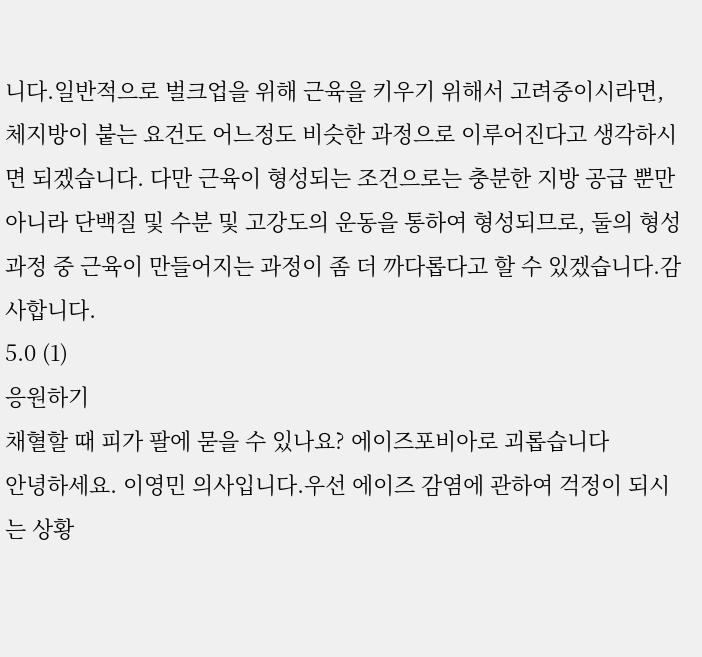니다.일반적으로 벌크업을 위해 근육을 키우기 위해서 고려중이시라면, 체지방이 붙는 요건도 어느정도 비슷한 과정으로 이루어진다고 생각하시면 되겠습니다. 다만 근육이 형성되는 조건으로는 충분한 지방 공급 뿐만 아니라 단백질 및 수분 및 고강도의 운동을 통하여 형성되므로, 둘의 형성 과정 중 근육이 만들어지는 과정이 좀 더 까다롭다고 할 수 있겠습니다.감사합니다.
5.0 (1)
응원하기
채혈할 때 피가 팔에 묻을 수 있나요? 에이즈포비아로 괴롭습니다
안녕하세요. 이영민 의사입니다.우선 에이즈 감염에 관하여 걱정이 되시는 상황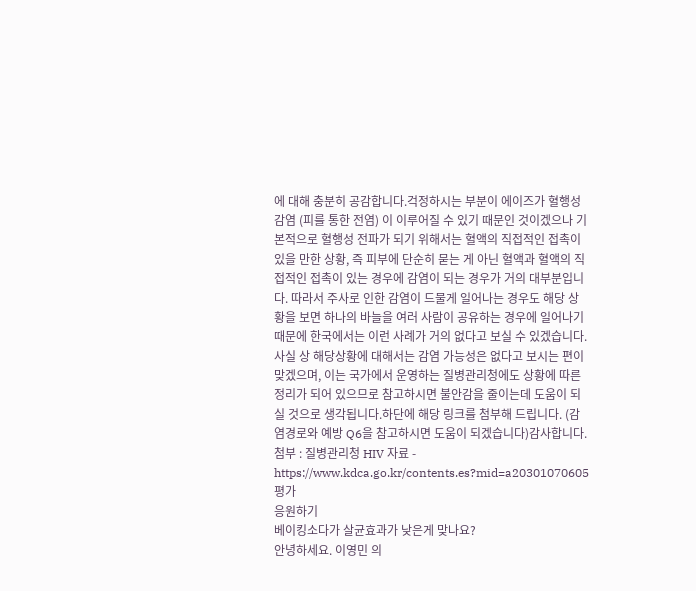에 대해 충분히 공감합니다.걱정하시는 부분이 에이즈가 혈행성 감염 (피를 통한 전염) 이 이루어질 수 있기 때문인 것이겠으나 기본적으로 혈행성 전파가 되기 위해서는 혈액의 직접적인 접촉이 있을 만한 상황, 즉 피부에 단순히 묻는 게 아닌 혈액과 혈액의 직접적인 접촉이 있는 경우에 감염이 되는 경우가 거의 대부분입니다. 따라서 주사로 인한 감염이 드물게 일어나는 경우도 해당 상황을 보면 하나의 바늘을 여러 사람이 공유하는 경우에 일어나기 때문에 한국에서는 이런 사례가 거의 없다고 보실 수 있겠습니다.사실 상 해당상황에 대해서는 감염 가능성은 없다고 보시는 편이 맞겠으며, 이는 국가에서 운영하는 질병관리청에도 상황에 따른 정리가 되어 있으므로 참고하시면 불안감을 줄이는데 도움이 되실 것으로 생각됩니다.하단에 해당 링크를 첨부해 드립니다. (감염경로와 예방 Q6을 참고하시면 도움이 되겠습니다)감사합니다.첨부 : 질병관리청 HIV 자료 - https://www.kdca.go.kr/contents.es?mid=a20301070605
평가
응원하기
베이킹소다가 살균효과가 낮은게 맞나요?
안녕하세요. 이영민 의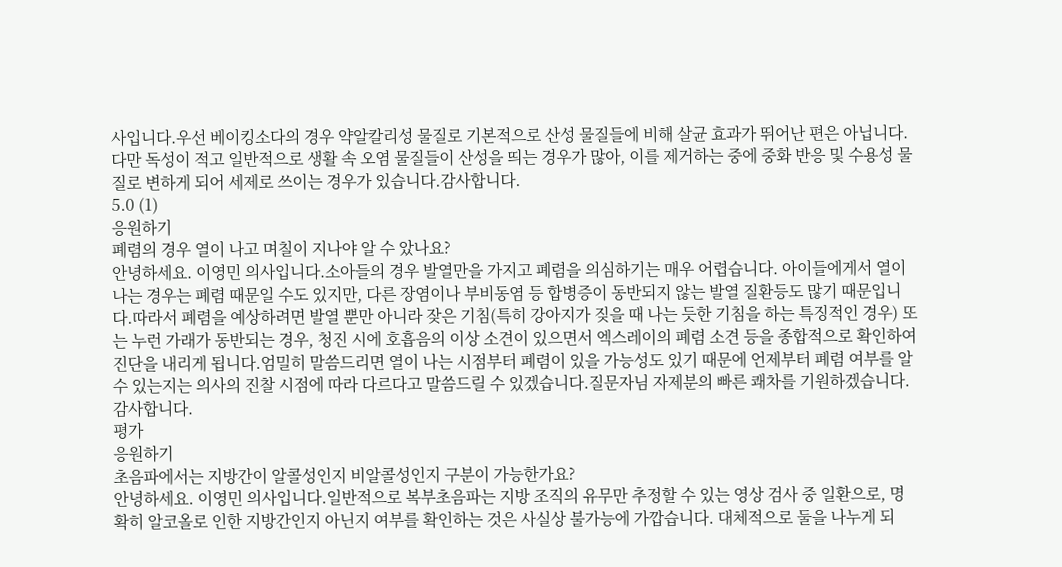사입니다.우선 베이킹소다의 경우 약알칼리성 물질로 기본적으로 산성 물질들에 비해 살균 효과가 뛰어난 편은 아닙니다. 다만 독성이 적고 일반적으로 생활 속 오염 물질들이 산성을 띄는 경우가 많아, 이를 제거하는 중에 중화 반응 및 수용성 물질로 변하게 되어 세제로 쓰이는 경우가 있습니다.감사합니다.
5.0 (1)
응원하기
폐렴의 경우 열이 나고 며칠이 지나야 알 수 았나요?
안녕하세요. 이영민 의사입니다.소아들의 경우 발열만을 가지고 폐렴을 의심하기는 매우 어렵습니다. 아이들에게서 열이 나는 경우는 폐렴 때문일 수도 있지만, 다른 장염이나 부비동염 등 합병증이 동반되지 않는 발열 질환등도 많기 때문입니다.따라서 폐렴을 예상하려면 발열 뿐만 아니라 잦은 기침(특히 강아지가 짖을 때 나는 듯한 기침을 하는 특징적인 경우) 또는 누런 가래가 동반되는 경우, 청진 시에 호흡음의 이상 소견이 있으면서 엑스레이의 폐렴 소견 등을 종합적으로 확인하여 진단을 내리게 됩니다.엄밀히 말씀드리면 열이 나는 시점부터 폐렴이 있을 가능성도 있기 때문에 언제부터 폐렴 여부를 알 수 있는지는 의사의 진찰 시점에 따라 다르다고 말씀드릴 수 있겠습니다.질문자님 자제분의 빠른 쾌차를 기원하겠습니다.감사합니다.
평가
응원하기
초음파에서는 지방간이 알콜성인지 비알콜성인지 구분이 가능한가요?
안녕하세요. 이영민 의사입니다.일반적으로 복부초음파는 지방 조직의 유무만 추정할 수 있는 영상 검사 중 일환으로, 명확히 알코올로 인한 지방간인지 아닌지 여부를 확인하는 것은 사실상 불가능에 가깝습니다. 대체적으로 둘을 나누게 되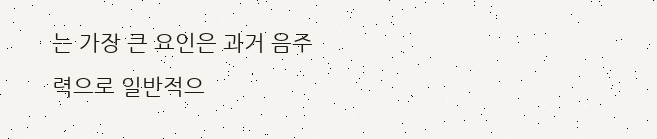는 가장 큰 요인은 과거 음주력으로 일반적으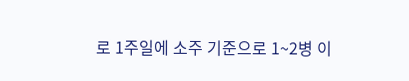로 1주일에 소주 기준으로 1~2병 이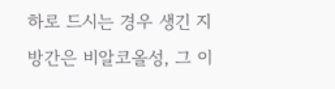하로 드시는 경우 생긴 지방간은 비알코올성, 그 이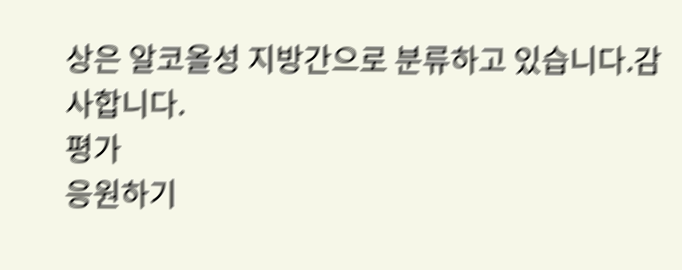상은 알코올성 지방간으로 분류하고 있습니다.감사합니다.
평가
응원하기